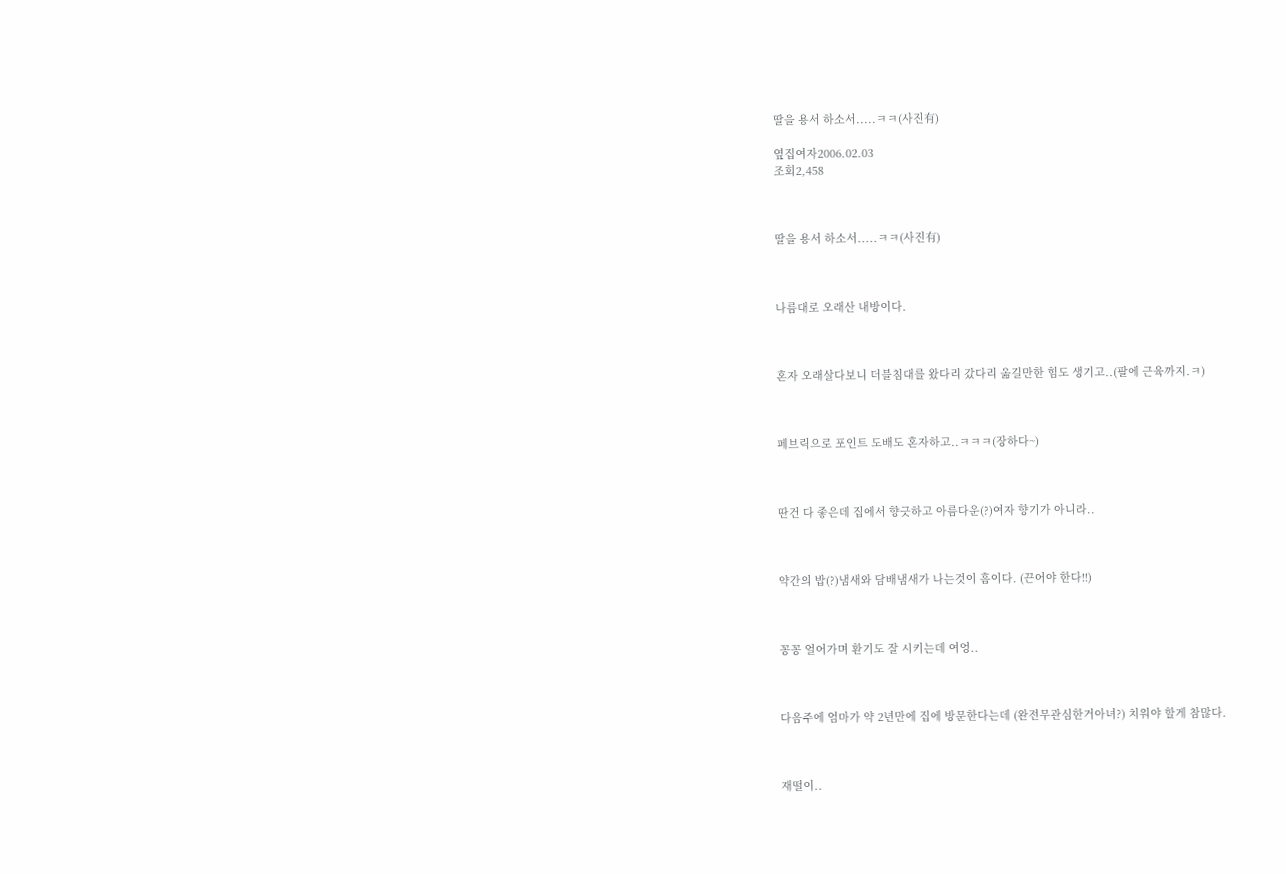딸을 용서 하소서.....ㅋㅋ(사진有)

옆집여자2006.02.03
조회2,458



딸을 용서 하소서.....ㅋㅋ(사진有)



나름대로 오래산 내방이다.



혼자 오래살다보니 더블침대를 왔다리 갔다리 옮길만한 힘도 생기고..(팔에 근육까지.ㅋ)



페브릭으로 포인트 도배도 혼자하고..ㅋㅋㅋ(장하다~)



딴건 다 좋은데 집에서 향긋하고 아름다운(?)여자 향기가 아니라..



약간의 밥(?)냄새와 담배냄새가 나는것이 흠이다. (끈어야 한다!!)



꽁꽁 얼어가며 환기도 잘 시키는데 여엉..



다음주에 엄마가 약 2년만에 집에 방문한다는데 (완전무관심한거아녀?) 치워야 할게 참많다.



재떨이..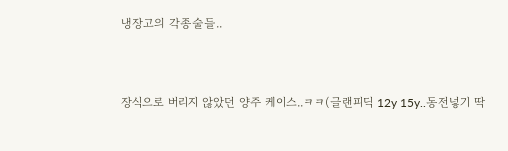냉장고의 각종술들..



장식으로 버리지 않았던 양주 케이스..ㅋㅋ(글랜피딕 12y 15y..동전넣기 딱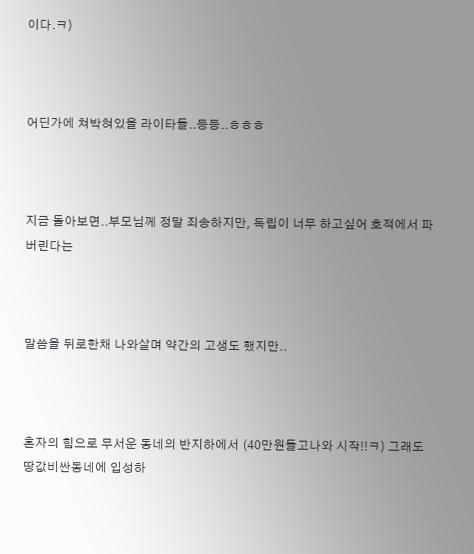이다.ㅋ)



어딘가에 쳐박혀있을 라이타들..등등..ㅎㅎㅎ



지금 돌아보면..부모님께 정말 죄송하지만, 독립이 너무 하고싶어 호적에서 파버린다는



말씀을 뒤로한채 나와살며 약간의 고생도 했지만..



혼자의 힘으로 무서운 동네의 반지하에서 (40만원들고나와 시작!!ㅋ) 그래도 땅값비싼동네에 입성하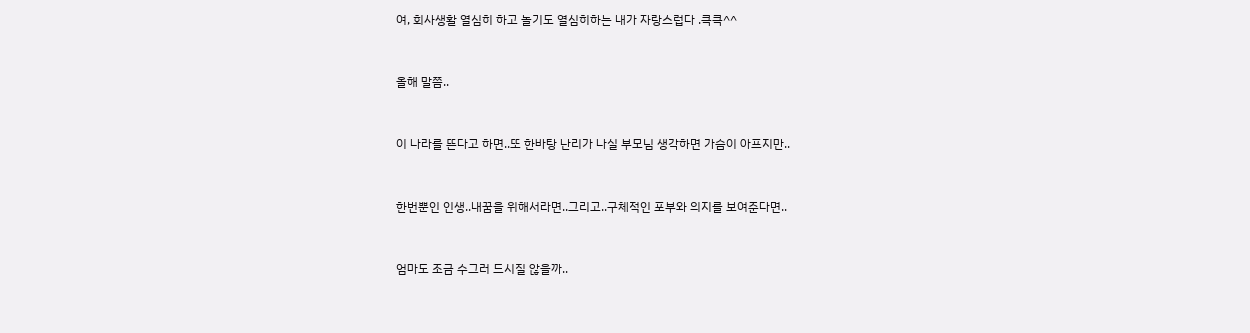여, 회사생활 열심히 하고 놀기도 열심히하는 내가 자랑스럽다 .큭큭^^



올해 말쯤..



이 나라를 뜬다고 하면..또 한바탕 난리가 나실 부모님 생각하면 가슴이 아프지만..



한번뿐인 인생..내꿈을 위해서라면..그리고..구체적인 포부와 의지를 보여준다면..



엄마도 조금 수그러 드시질 않을까..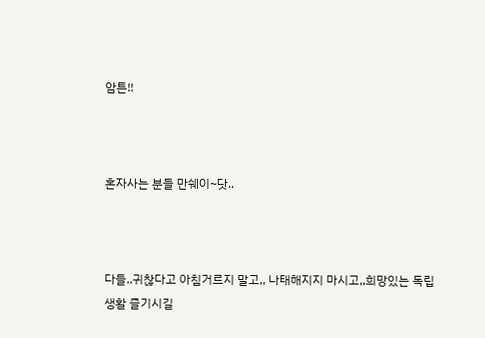암튼!!



혼자사는 분들 만쉐이~닷..



다들..귀찮다고 아침거르지 말고,, 나태해지지 마시고,,희망있는 독립생활 즐기시길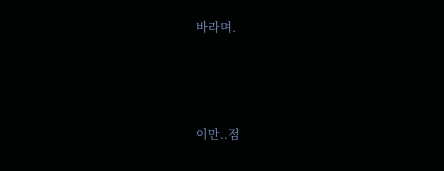바라며.



이만..점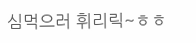심먹으러 휘리릭~ㅎㅎ